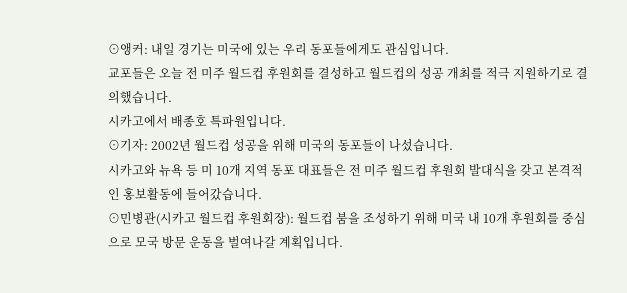⊙앵커: 내일 경기는 미국에 있는 우리 동포들에게도 관심입니다.
교포들은 오늘 전 미주 월드컵 후원회를 결성하고 월드컵의 성공 개최를 적극 지원하기로 결의했습니다.
시카고에서 배종호 특파원입니다.
⊙기자: 2002년 월드컵 성공을 위해 미국의 동포들이 나섰습니다.
시카고와 뉴욕 등 미 10개 지역 동포 대표들은 전 미주 월드컵 후원회 발대식을 갖고 본격적인 홍보활동에 들어갔습니다.
⊙민병관(시카고 월드컵 후원회장): 월드컵 붐을 조성하기 위해 미국 내 10개 후원회를 중심으로 모국 방문 운동을 벌여나갈 계획입니다.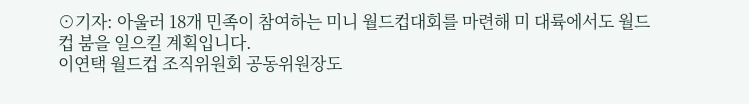⊙기자: 아울러 18개 민족이 참여하는 미니 월드컵대회를 마련해 미 대륙에서도 월드컵 붐을 일으킬 계획입니다.
이연택 월드컵 조직위원회 공동위원장도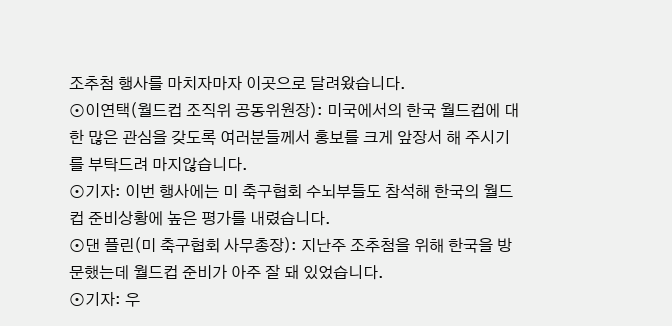조추첨 행사를 마치자마자 이곳으로 달려왔습니다.
⊙이연택(월드컵 조직위 공동위원장): 미국에서의 한국 월드컵에 대한 많은 관심을 갖도록 여러분들께서 홍보를 크게 앞장서 해 주시기를 부탁드려 마지않습니다.
⊙기자: 이번 행사에는 미 축구협회 수뇌부들도 참석해 한국의 월드컵 준비상황에 높은 평가를 내렸습니다.
⊙댄 플린(미 축구협회 사무총장): 지난주 조추첨을 위해 한국을 방문했는데 월드컵 준비가 아주 잘 돼 있었습니다.
⊙기자: 우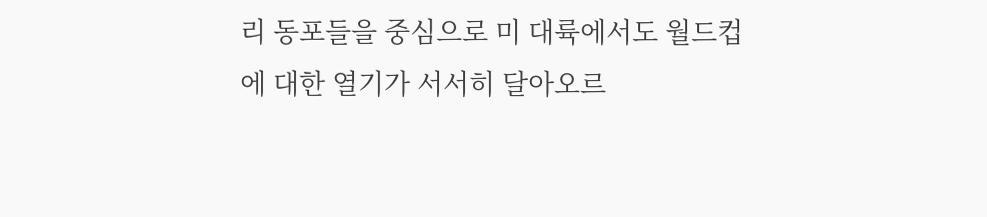리 동포들을 중심으로 미 대륙에서도 월드컵에 대한 열기가 서서히 달아오르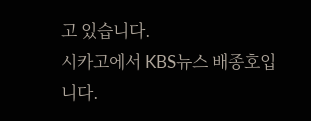고 있습니다.
시카고에서 KBS뉴스 배종호입니다.